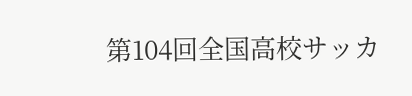第104回全国高校サッカ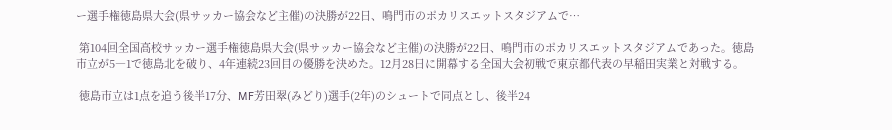ー選手権徳島県大会(県サッカー協会など主催)の決勝が22日、鳴門市のポカリスエットスタジアムで…

 第104回全国高校サッカー選手権徳島県大会(県サッカー協会など主催)の決勝が22日、鳴門市のポカリスエットスタジアムであった。徳島市立が5―1で徳島北を破り、4年連続23回目の優勝を決めた。12月28日に開幕する全国大会初戦で東京都代表の早稲田実業と対戦する。

 徳島市立は1点を追う後半17分、MF芳田翠(みどり)選手(2年)のシュートで同点とし、後半24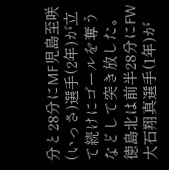分と28分にMF児島至咲(いっさ)選手(2年)が立て続けにゴールを奪うなどして突き放した。徳島北は前半28分にFW大石翔真選手(1年)が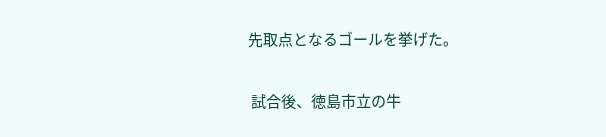先取点となるゴールを挙げた。

 試合後、徳島市立の牛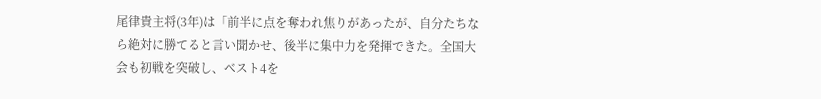尾律貴主将(3年)は「前半に点を奪われ焦りがあったが、自分たちなら絶対に勝てると言い聞かせ、後半に集中力を発揮できた。全国大会も初戦を突破し、ベスト4を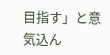目指す」と意気込ん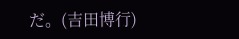だ。(吉田博行)